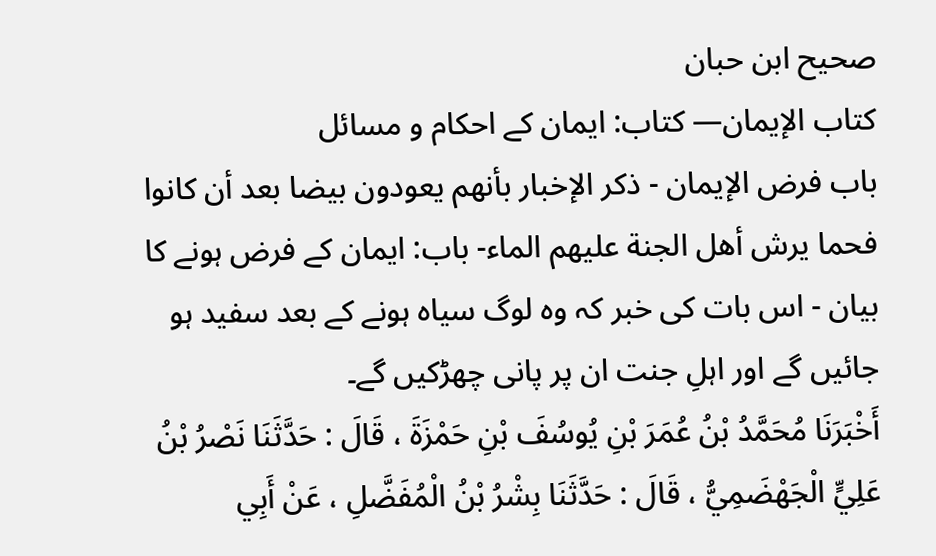صحیح ابن حبان
كتاب الإيمان— کتاب: ایمان کے احکام و مسائل
باب فرض الإيمان - ذكر الإخبار بأنهم يعودون بيضا بعد أن كانوا فحما يرش أهل الجنة عليهم الماء- باب: ایمان کے فرض ہونے کا بیان - اس بات کی خبر کہ وہ لوگ سیاہ ہونے کے بعد سفید ہو جائیں گے اور اہلِ جنت ان پر پانی چھڑکیں گے۔
أَخْبَرَنَا مُحَمَّدُ بْنُ عُمَرَ بْنِ يُوسُفَ بْنِ حَمْزَةَ ، قَالَ : حَدَّثَنَا نَصْرُ بْنُ عَلِيٍّ الْجَهْضَمِيُّ ، قَالَ : حَدَّثَنَا بِشْرُ بْنُ الْمُفَضَّلِ ، عَنْ أَبِي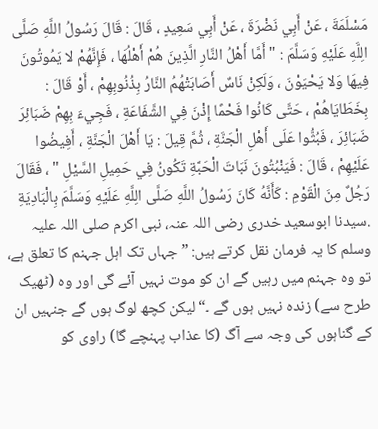مَسْلَمَةَ ، عَنْ أَبِي نَضْرَةَ ، عَنْ أَبِي سَعِيدٍ ، قَالَ : قَالَ رَسُولُ اللَّهِ صَلَّى الِلَّهِ عَلَيْهِ وَسَلَّمَ : " أَمَّا أَهْلُ النَّارِ الَّذِينَ هُمْ أَهْلُهَا ، فَإِنَّهُمْ لا يَمُوتُونَ فِيهَا وَلا يَحْيَوْنَ ، وَلَكِنْ نَاسٌ أَصَابَتْهُمُ النَّارُ بِذُنُوبِهِمْ ، أَوْ قَالَ : بِخَطَايَاهُمْ ، حَتَّى كَانُوا فَحْمًا إِذْنَ فِي الشَّفَاعَةِ ، فَجِيءَ بِهِمْ ضَبَائِرَ ضَبَائِرَ ، فَبُثُّوا عَلَى أَهْلِ الْجَنَّةِ ، ثُمَّ قِيلَ : يَا أَهْلَ الْجَنَّةِ ، أَفِيضُوا عَلَيْهِمْ ، قَالَ : فَيَنْبُتُونَ نَبَاتَ الْحَبَّةِ تَكُونُ فِي حَمِيلِ السَّيْلِ " ، فَقَالَ رَجُلٌ مِنَ الْقَوْمِ : كَأَنَّهُ كَانَ رَسُولُ اللَّهِ صَلَّى الِلَّهِ عَلَيْهِ وَسَلَّمَ بِالْبَادِيَةِ .سیدنا ابوسعید خدری رضی اللہ عنہ، نبی اکرم صلی اللہ علیہ وسلم کا یہ فرمان نقل کرتے ہیں: ” جہاں تک اہل جہنم کا تعلق ہے، تو وہ جہنم میں رہیں گے ان کو موت نہیں آئے گی اور وہ (ٹھیک طرح سے) زندہ نہیں ہوں گے ۔“ لیکن کچھ لوگ ہوں گے جنہیں ان کے گناہوں کی وجہ سے آگ (کا عذاب پہنچے گا) راوی کو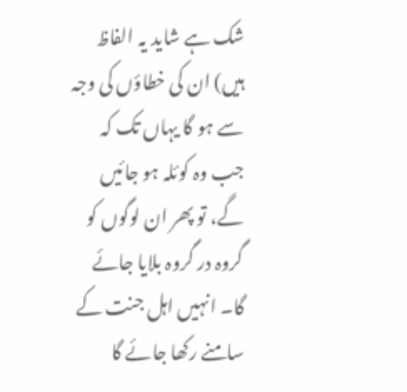شک ہے شاید یہ الفاظ ہیں) ان کی خطاؤں کی وجہ سے ہو گا یہاں تک کہ جب وہ کوئلہ ہو جائیں گے، تو پھر ان لوگوں کو گروہ در گروہ بلایا جائے گا۔ انہیں اہل جنت کے سامنے رکھا جائے گا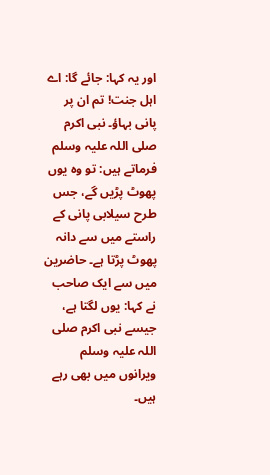اور یہ کہا: جائے گا: اے اہل جنت! تم ان پر پانی بہاؤ۔ نبی اکرم صلی اللہ علیہ وسلم فرماتے ہیں: تو وہ یوں پھوٹ پڑیں گے، جس طرح سیلابی پانی کے راستے میں سے دانہ پھوٹ پڑتا ہے۔ حاضرین میں سے ایک صاحب نے کہا: یوں لگتا ہے، جیسے نبی اکرم صلی اللہ علیہ وسلم ویرانوں میں بھی رہے ہیں۔